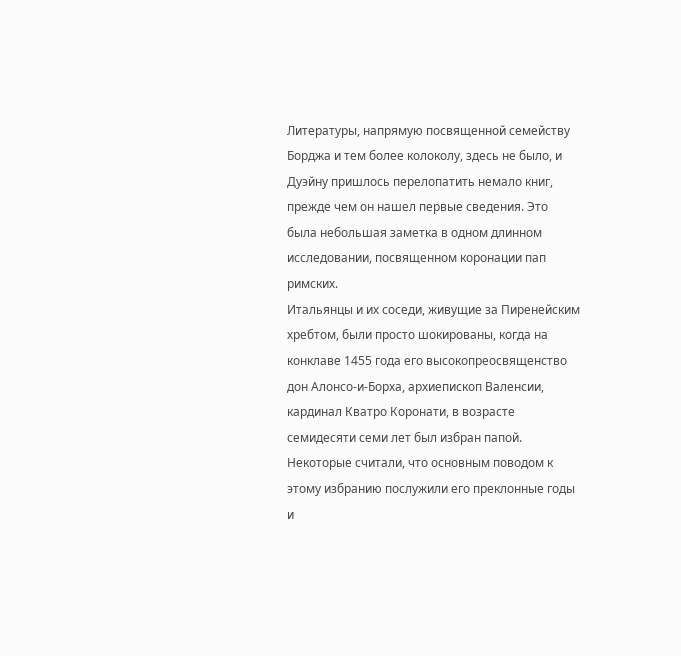Литературы, напрямую посвященной семейству Борджа и тем более колоколу, здесь не было, и Дуэйну пришлось перелопатить немало книг, прежде чем он нашел первые сведения. Это была небольшая заметка в одном длинном исследовании, посвященном коронации пап римских.
Итальянцы и их соседи, живущие за Пиренейским хребтом, были просто шокированы, когда на конклаве 1455 года его высокопреосвященство дон Алонсо-и-Борха, архиепископ Валенсии, кардинал Кватро Коронати, в возрасте семидесяти семи лет был избран папой. Некоторые считали, что основным поводом к этому избранию послужили его преклонные годы и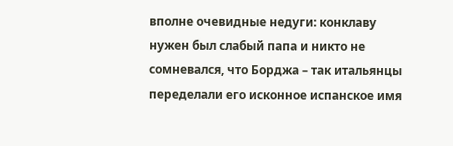вполне очевидные недуги: конклаву нужен был слабый папа и никто не сомневался, что Борджа – так итальянцы переделали его исконное испанское имя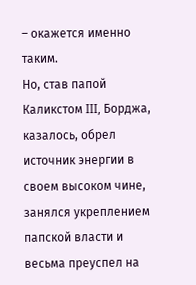– окажется именно таким.
Но, став папой Каликстом III, Борджа, казалось, обрел источник энергии в своем высоком чине, занялся укреплением папской власти и весьма преуспел на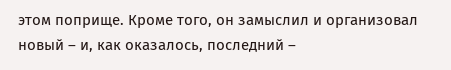этом поприще. Кроме того, он замыслил и организовал новый – и, как оказалось, последний –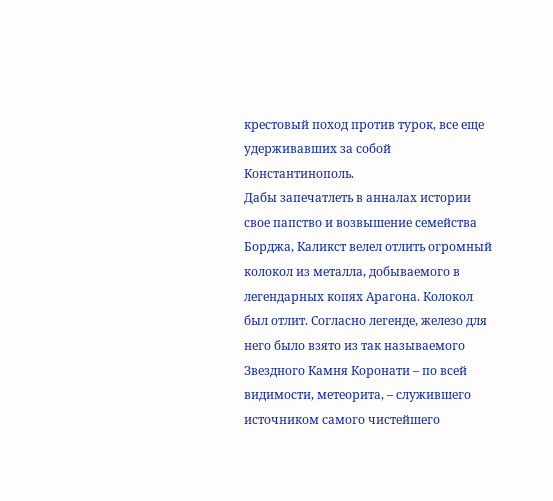крестовый поход против турок, все еще удерживавших за собой Константинополь.
Дабы запечатлеть в анналах истории свое папство и возвышение семейства Борджа, Каликст велел отлить огромный колокол из металла, добываемого в легендарных копях Арагона. Колокол был отлит. Согласно легенде, железо для него было взято из так называемого Звездного Камня Коронати – по всей видимости, метеорита, – служившего источником самого чистейшего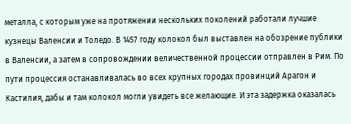металла, с которым уже на протяжении нескольких поколений работали лучшие кузнецы Валенсии и Толедо. В 1457 году колокол был выставлен на обозрение публики в Валенсии, а затем в сопровождении величественной процессии отправлен в Рим. По пути процессия останавливалась во всех крупных городах провинций Арагон и Кастилия, дабы и там колокол могли увидеть все желающие. И эта задержка оказалась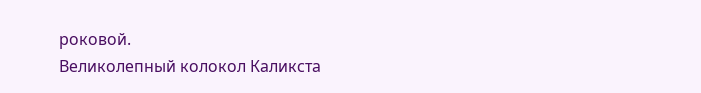роковой.
Великолепный колокол Каликста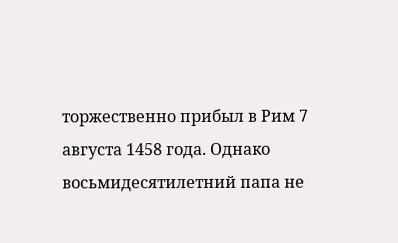торжественно прибыл в Рим 7 августа 1458 года. Однако восьмидесятилетний папа не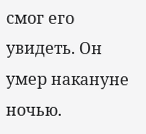смог его увидеть. Он умер накануне ночью.